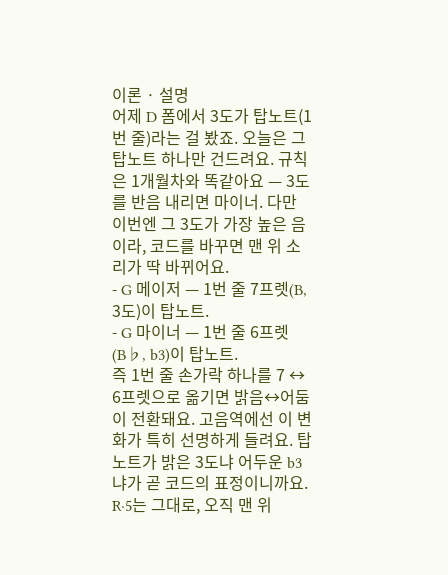이론 · 설명
어제 D 폼에서 3도가 탑노트(1번 줄)라는 걸 봤죠. 오늘은 그 탑노트 하나만 건드려요. 규칙은 1개월차와 똑같아요 — 3도를 반음 내리면 마이너. 다만 이번엔 그 3도가 가장 높은 음이라, 코드를 바꾸면 맨 위 소리가 딱 바뀌어요.
- G 메이저 — 1번 줄 7프렛(B, 3도)이 탑노트.
- G 마이너 — 1번 줄 6프렛(B♭, b3)이 탑노트.
즉 1번 줄 손가락 하나를 7 ↔ 6프렛으로 옮기면 밝음↔어둠이 전환돼요. 고음역에선 이 변화가 특히 선명하게 들려요. 탑노트가 밝은 3도냐 어두운 b3냐가 곧 코드의 표정이니까요. R·5는 그대로, 오직 맨 위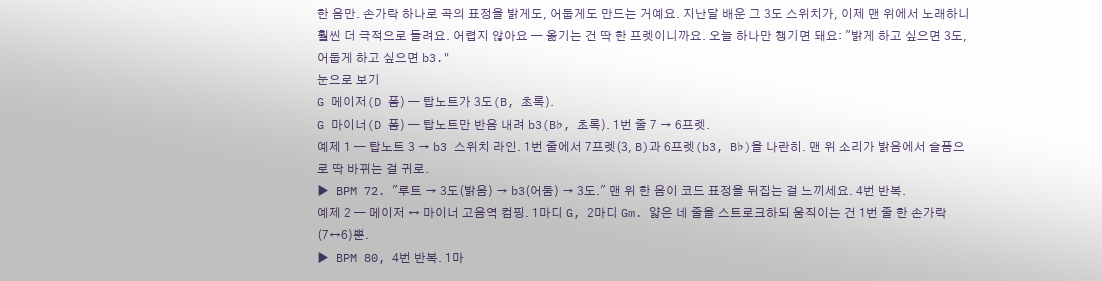한 음만. 손가락 하나로 곡의 표정을 밝게도, 어둡게도 만드는 거예요. 지난달 배운 그 3도 스위치가, 이제 맨 위에서 노래하니 훨씬 더 극적으로 들려요. 어렵지 않아요 — 옮기는 건 딱 한 프렛이니까요. 오늘 하나만 챙기면 돼요: "밝게 하고 싶으면 3도, 어둡게 하고 싶으면 b3."
눈으로 보기
G 메이저(D 폼) — 탑노트가 3도(B, 초록).
G 마이너(D 폼) — 탑노트만 반음 내려 b3(B♭, 초록). 1번 줄 7 → 6프렛.
예제 1 — 탑노트 3 → b3 스위치 라인. 1번 줄에서 7프렛(3, B)과 6프렛(b3, B♭)을 나란히. 맨 위 소리가 밝음에서 슬픔으로 딱 바뀌는 걸 귀로.
▶ BPM 72. "루트 → 3도(밝음) → b3(어둠) → 3도." 맨 위 한 음이 코드 표정을 뒤집는 걸 느끼세요. 4번 반복.
예제 2 — 메이저 ↔ 마이너 고음역 컴핑. 1마디 G, 2마디 Gm. 얇은 네 줄을 스트로크하되 움직이는 건 1번 줄 한 손가락(7↔6)뿐.
▶ BPM 80, 4번 반복. 1마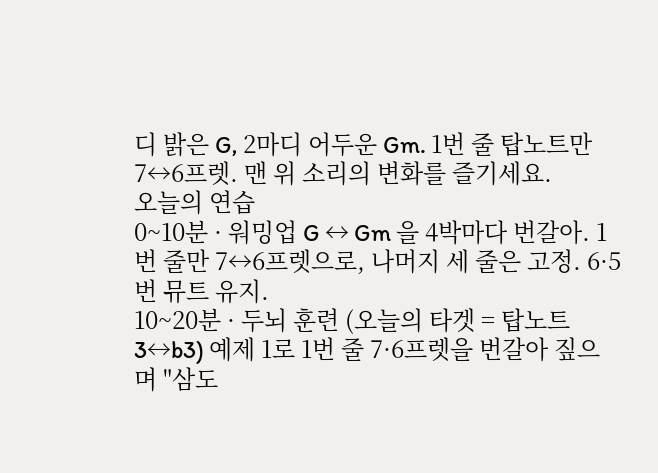디 밝은 G, 2마디 어두운 Gm. 1번 줄 탑노트만 7↔6프렛. 맨 위 소리의 변화를 즐기세요.
오늘의 연습
0~10분 · 워밍업 G ↔ Gm 을 4박마다 번갈아. 1번 줄만 7↔6프렛으로, 나머지 세 줄은 고정. 6·5번 뮤트 유지.
10~20분 · 두뇌 훈련 (오늘의 타겟 = 탑노트 3↔b3) 예제 1로 1번 줄 7·6프렛을 번갈아 짚으며 "삼도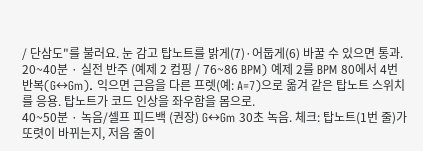/ 단삼도"를 불러요. 눈 감고 탑노트를 밝게(7)·어둡게(6) 바꿀 수 있으면 통과.
20~40분 · 실전 반주 (예제 2 컴핑 / 76~86 BPM) 예제 2를 BPM 80에서 4번 반복(G↔Gm). 익으면 근음을 다른 프렛(예: A=7)으로 옮겨 같은 탑노트 스위치를 응용. 탑노트가 코드 인상을 좌우함을 몸으로.
40~50분 · 녹음/셀프 피드백 (권장) G↔Gm 30초 녹음. 체크: 탑노트(1번 줄)가 또렷이 바뀌는지, 저음 줄이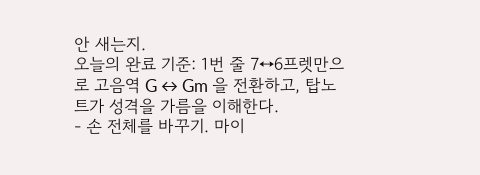안 새는지.
오늘의 완료 기준: 1번 줄 7↔6프렛만으로 고음역 G ↔ Gm 을 전환하고, 탑노트가 성격을 가름을 이해한다.
- 손 전체를 바꾸기. 마이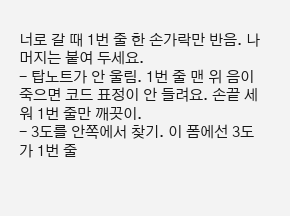너로 갈 때 1번 줄 한 손가락만 반음. 나머지는 붙여 두세요.
- 탑노트가 안 울림. 1번 줄 맨 위 음이 죽으면 코드 표정이 안 들려요. 손끝 세워 1번 줄만 깨끗이.
- 3도를 안쪽에서 찾기. 이 폼에선 3도가 1번 줄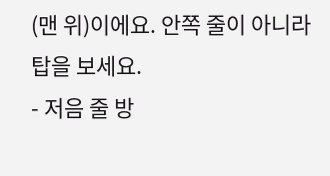(맨 위)이에요. 안쪽 줄이 아니라 탑을 보세요.
- 저음 줄 방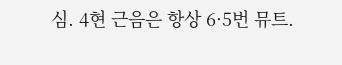심. 4현 근음은 항상 6·5번 뮤트.